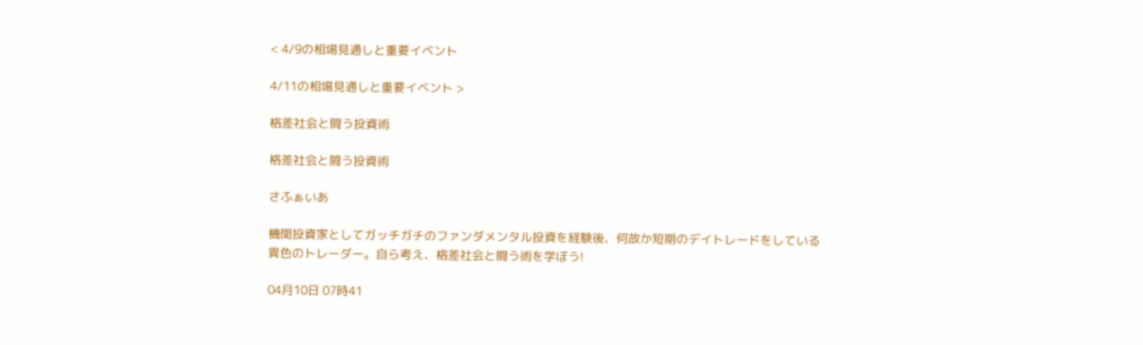< 4/9の相場見通しと重要イベント

4/11の相場見通しと重要イベント >

格差社会と闘う投資術

格差社会と闘う投資術

さふぁいあ

機関投資家としてガッチガチのファンダメンタル投資を経験後、何故か短期のデイトレードをしている異色のトレーダー。自ら考え、格差社会と闘う術を学ぼう!

04月10日 07時41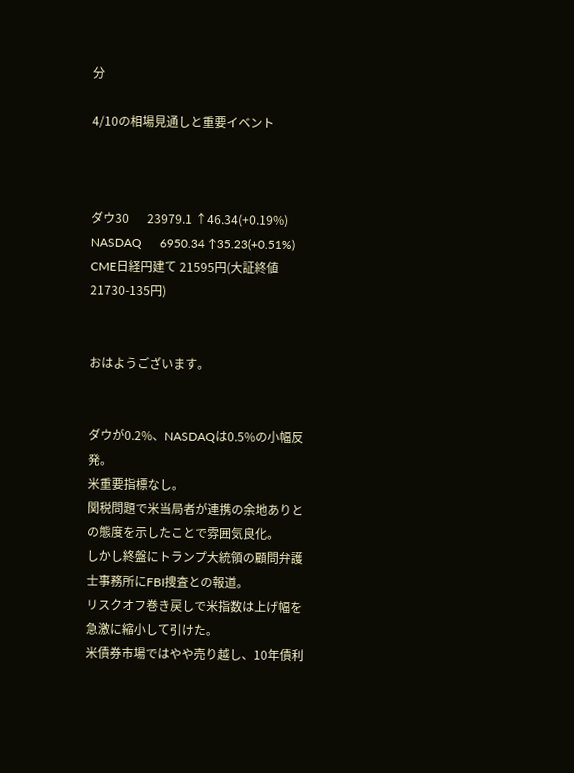分

4/10の相場見通しと重要イベント



ダウ30      23979.1 ↑46.34(+0.19%)
NASDAQ      6950.34 ↑35.23(+0.51%)
CME日経円建て 21595円(大証終値21730-135円)


おはようございます。


ダウが0.2%、NASDAQは0.5%の小幅反発。
米重要指標なし。
関税問題で米当局者が連携の余地ありとの態度を示したことで雰囲気良化。
しかし終盤にトランプ大統領の顧問弁護士事務所にFBI捜査との報道。
リスクオフ巻き戻しで米指数は上げ幅を急激に縮小して引けた。
米債券市場ではやや売り越し、10年債利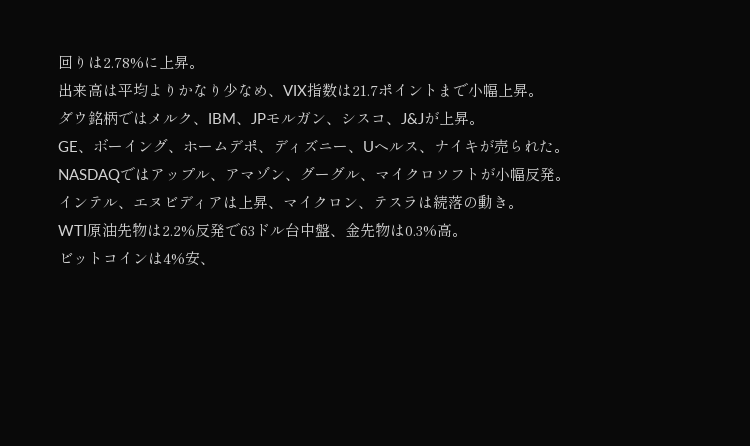回りは2.78%に上昇。
出来高は平均よりかなり少なめ、VIX指数は21.7ポイントまで小幅上昇。
ダウ銘柄ではメルク、IBM、JPモルガン、シスコ、J&Jが上昇。
GE、ボーイング、ホームデポ、ディズニー、Uヘルス、ナイキが売られた。
NASDAQではアップル、アマゾン、グーグル、マイクロソフトが小幅反発。
インテル、エヌビディアは上昇、マイクロン、テスラは続落の動き。
WTI原油先物は2.2%反発で63ドル台中盤、金先物は0.3%高。
ビットコインは4%安、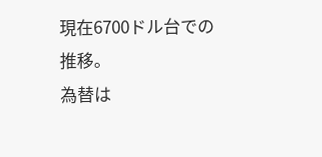現在6700ドル台での推移。
為替は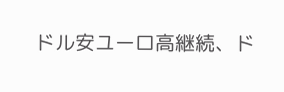ドル安ユーロ高継続、ド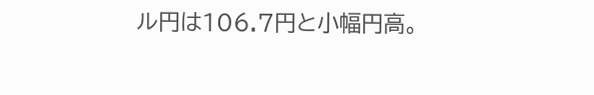ル円は106.7円と小幅円高。